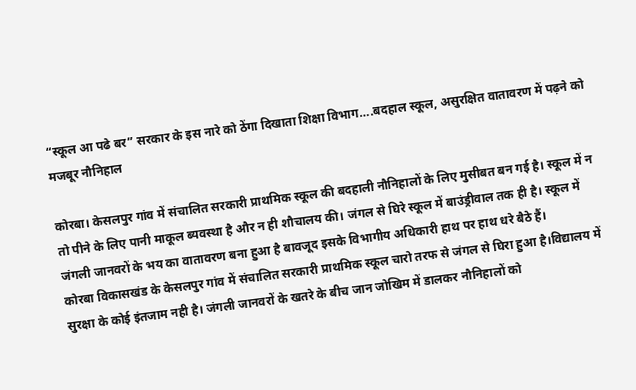“स्कूल आ पढे बर” सरकार के इस नारे को ठेंगा दिखाता शिक्षा विभाग….बदहाल स्कूल, असुरक्षित वातावरण में पढ़ने को मजबूर नौनिहाल

कोरबा। केसलपुर गांव में संचालित सरकारी प्राथमिक स्कूल की बदहाली नौनिहालों के लिए मुसीबत बन गई है। स्कूल में न तो पीने के लिए पानी माकूल ब्यवस्था है और न ही शौचालय की। जंगल से घिरे स्कूल में बाउंड्रीवाल तक ही है। स्कूल में जंगली जानवरों के भय का वातावरण बना हुआ है बावजूद इसके विभागीय अधिकारी हाथ पर हाथ धरे बैठे हैं।
कोरबा विकासखंड के केसलपुर गांव में संचालित सरकारी प्राथमिक स्कूल चारो तरफ से जंगल से घिरा हुआ है।विद्यालय में सुरक्षा के कोई इंतजाम नही है। जंगली जानवरों के खतरे के बीच जान जोखिम में डालकर नौनिहालों को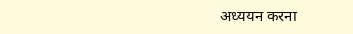अध्ययन करना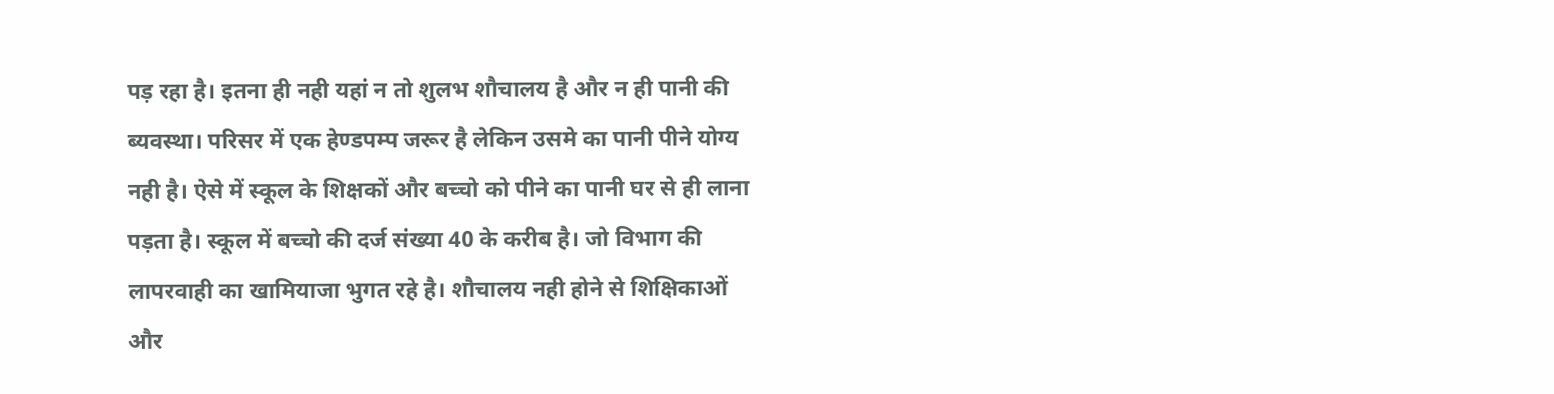पड़ रहा है। इतना ही नही यहां न तो शुलभ शौचालय है और न ही पानी की ब्यवस्था। परिसर में एक हेण्डपम्प जरूर है लेकिन उसमे का पानी पीने योग्य नही है। ऐसे में स्कूल के शिक्षकों और बच्चो को पीने का पानी घर से ही लाना पड़ता है। स्कूल में बच्चो की दर्ज संख्या 40 के करीब है। जो विभाग की लापरवाही का खामियाजा भुगत रहे है। शौचालय नही होने से शिक्षिकाओं और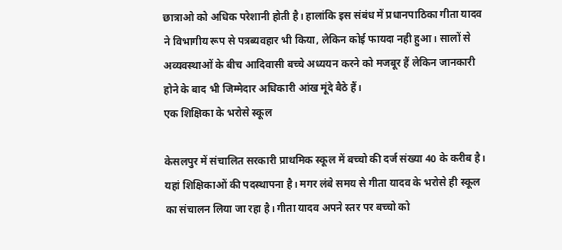छात्राओ को अधिक परेशानी होती है। हालांकि इस संबंध में प्रधानपाठिका गीता यादव ने विभागीय रूप से पत्रब्यवहार भी किया, लेकिन कोई फायदा नही हुआ। सालों से अव्यवस्थाओं के बीच आदिवासी बच्चे अध्ययन करने को मजबूर हैं लेकिन जानकारी होने के बाद भी जिम्मेदार अधिकारी आंख मूंदे बैठे हैं।
एक शिक्षिका के भरोसे स्कूल

केसलपुर में संचालित सरकारी प्राथमिक स्कूल में बच्चो की दर्ज संख्या 40 के करीब है। यहां शिक्षिकाओं की पदस्थापना है। मगर लंबे समय से गीता यादव के भरोसे ही स्कूल का संचालन लिया जा रहा है। गीता यादव अपने स्तर पर बच्चो को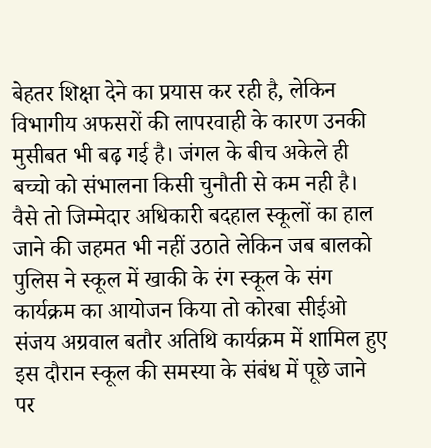बेहतर शिक्षा देने का प्रयास कर रही है, लेकिन विभागीय अफसरों की लापरवाही के कारण उनकी मुसीबत भी बढ़ गई है। जंगल के बीच अकेले ही बच्चो को संभालना किसी चुनौती से कम नही है।
वैसे तो जिम्मेदार अधिकारी बदहाल स्कूलों का हाल जाने की जहमत भी नहीं उठाते लेकिन जब बालको पुलिस ने स्कूल में खाकी के रंग स्कूल के संग कार्यक्रम का आयोजन किया तो कोरबा सीईओ संजय अग्रवाल बतौर अतिथि कार्यक्रम में शामिल हुए इस दौरान स्कूल की समस्या के संबंध में पूछे जाने पर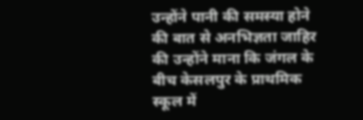उन्होंने पानी की समस्या होने की बात से अनभिज्ञता जाहिर की उन्होंने माना कि जंगल के बीच केसलपुर के प्राथमिक स्कूल में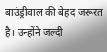बाउंड्रीवाल की बेहद जरूरत है। उन्होंने जल्दी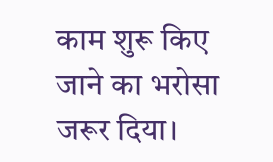काम शुरू किए जाने का भरोसा जरूर दिया।